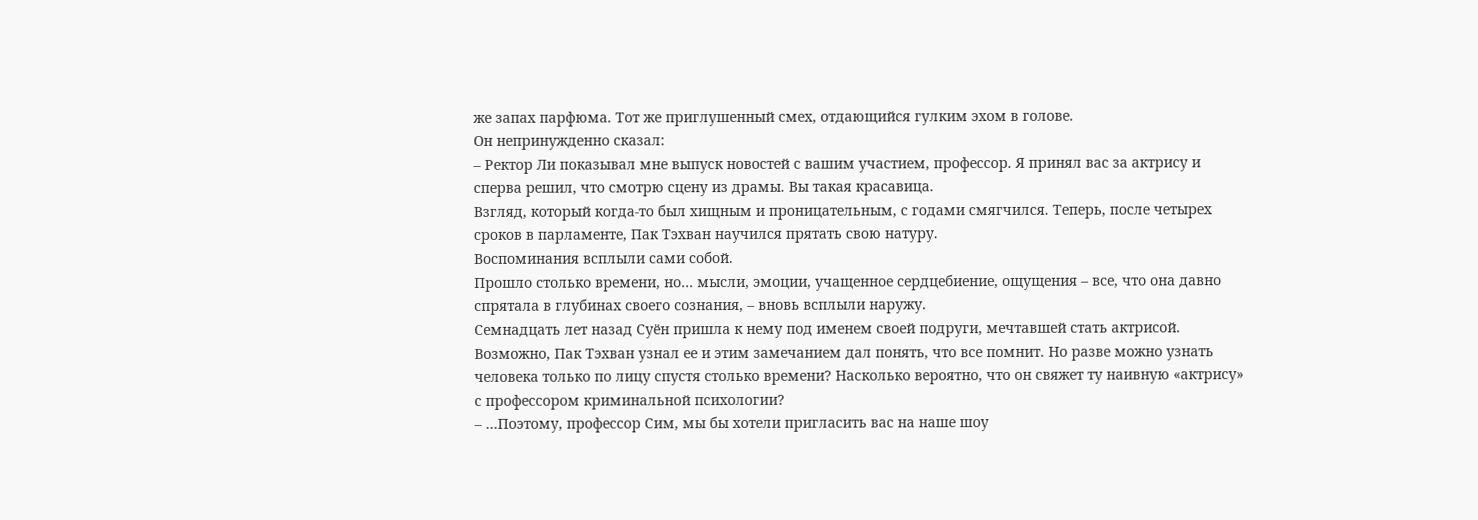же запах парфюма. Тот же приглушенный смех, отдающийся гулким эхом в голове.
Он непринужденно сказал:
– Ректор Ли показывал мне выпуск новостей с вашим участием, профессор. Я принял вас за актрису и сперва решил, что смотрю сцену из драмы. Вы такая красавица.
Взгляд, который когда-то был хищным и проницательным, с годами смягчился. Теперь, после четырех сроков в парламенте, Пак Тэхван научился прятать свою натуру.
Воспоминания всплыли сами собой.
Прошло столько времени, но… мысли, эмоции, учащенное сердцебиение, ощущения – все, что она давно спрятала в глубинах своего сознания, – вновь всплыли наружу.
Семнадцать лет назад Суён пришла к нему под именем своей подруги, мечтавшей стать актрисой. Возможно, Пак Тэхван узнал ее и этим замечанием дал понять, что все помнит. Но разве можно узнать человека только по лицу спустя столько времени? Насколько вероятно, что он свяжет ту наивную «актрису» с профессором криминальной психологии?
– …Поэтому, профессор Сим, мы бы хотели пригласить вас на наше шоу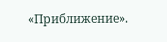«Приближение».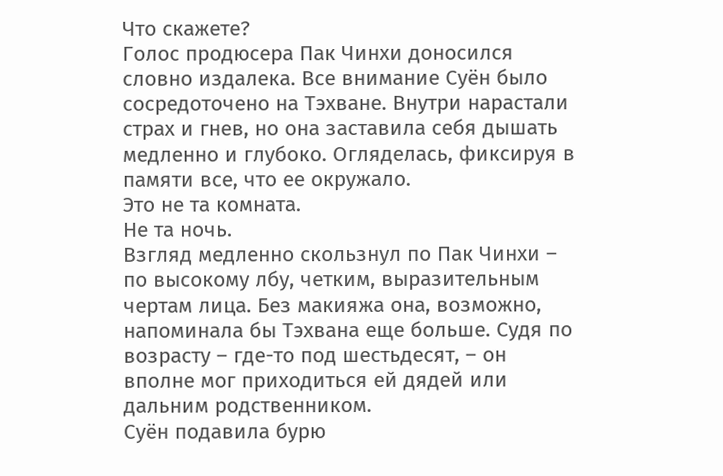Что скажете?
Голос продюсера Пак Чинхи доносился словно издалека. Все внимание Суён было сосредоточено на Тэхване. Внутри нарастали страх и гнев, но она заставила себя дышать медленно и глубоко. Огляделась, фиксируя в памяти все, что ее окружало.
Это не та комната.
Не та ночь.
Взгляд медленно скользнул по Пак Чинхи – по высокому лбу, четким, выразительным чертам лица. Без макияжа она, возможно, напоминала бы Тэхвана еще больше. Судя по возрасту – где-то под шестьдесят, – он вполне мог приходиться ей дядей или дальним родственником.
Суён подавила бурю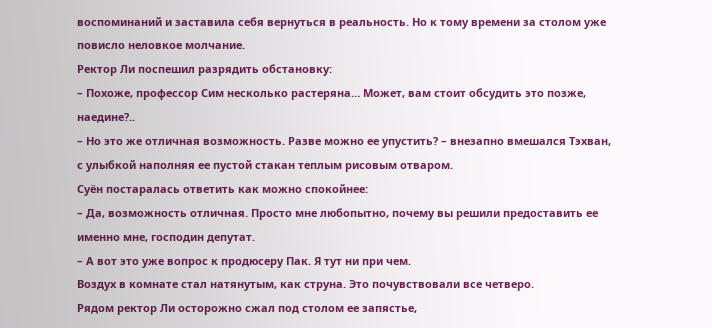воспоминаний и заставила себя вернуться в реальность. Но к тому времени за столом уже повисло неловкое молчание.
Ректор Ли поспешил разрядить обстановку:
– Похоже, профессор Сим несколько растеряна… Может, вам стоит обсудить это позже, наедине?..
– Но это же отличная возможность. Разве можно ее упустить? – внезапно вмешался Тэхван, с улыбкой наполняя ее пустой стакан теплым рисовым отваром.
Суён постаралась ответить как можно спокойнее:
– Да, возможность отличная. Просто мне любопытно, почему вы решили предоставить ее именно мне, господин депутат.
– А вот это уже вопрос к продюсеру Пак. Я тут ни при чем.
Воздух в комнате стал натянутым, как струна. Это почувствовали все четверо.
Рядом ректор Ли осторожно сжал под столом ее запястье,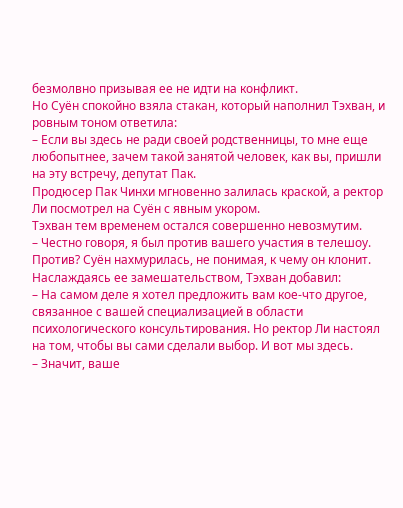безмолвно призывая ее не идти на конфликт.
Но Суён спокойно взяла стакан, который наполнил Тэхван, и ровным тоном ответила:
– Если вы здесь не ради своей родственницы, то мне еще любопытнее, зачем такой занятой человек, как вы, пришли на эту встречу, депутат Пак.
Продюсер Пак Чинхи мгновенно залилась краской, а ректор Ли посмотрел на Суён с явным укором.
Тэхван тем временем остался совершенно невозмутим.
– Честно говоря, я был против вашего участия в телешоу.
Против? Суён нахмурилась, не понимая, к чему он клонит.
Наслаждаясь ее замешательством, Тэхван добавил:
– На самом деле я хотел предложить вам кое-что другое, связанное с вашей специализацией в области психологического консультирования. Но ректор Ли настоял на том, чтобы вы сами сделали выбор. И вот мы здесь.
– Значит, ваше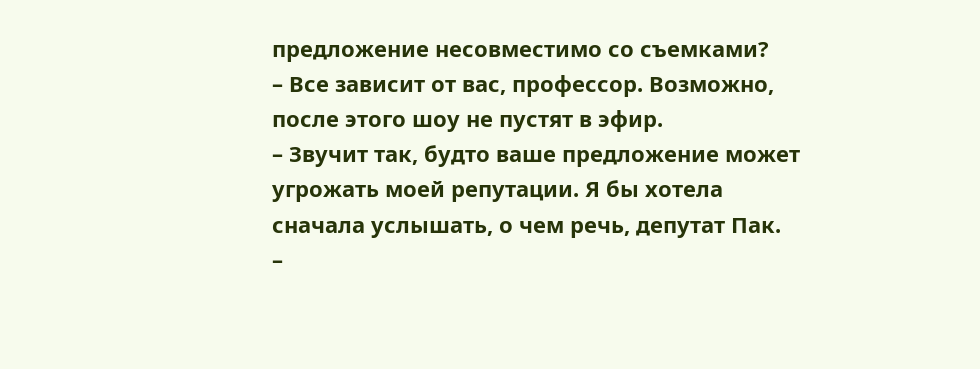предложение несовместимо со съемками?
– Все зависит от вас, профессор. Возможно, после этого шоу не пустят в эфир.
– Звучит так, будто ваше предложение может угрожать моей репутации. Я бы хотела сначала услышать, о чем речь, депутат Пак.
–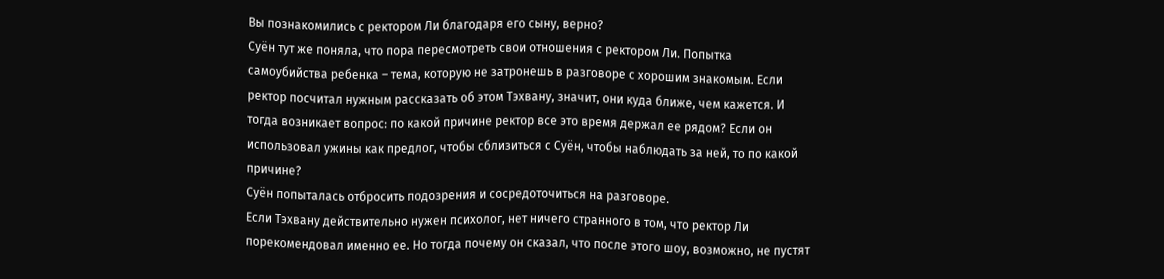Вы познакомились с ректором Ли благодаря его сыну, верно?
Суён тут же поняла, что пора пересмотреть свои отношения с ректором Ли. Попытка самоубийства ребенка – тема, которую не затронешь в разговоре с хорошим знакомым. Если ректор посчитал нужным рассказать об этом Тэхвану, значит, они куда ближе, чем кажется. И тогда возникает вопрос: по какой причине ректор все это время держал ее рядом? Если он использовал ужины как предлог, чтобы сблизиться с Суён, чтобы наблюдать за ней, то по какой причине?
Суён попыталась отбросить подозрения и сосредоточиться на разговоре.
Если Тэхвану действительно нужен психолог, нет ничего странного в том, что ректор Ли порекомендовал именно ее. Но тогда почему он сказал, что после этого шоу, возможно, не пустят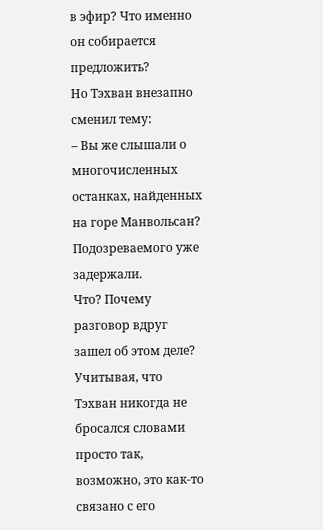в эфир? Что именно он собирается предложить?
Но Тэхван внезапно сменил тему:
– Вы же слышали о многочисленных останках, найденных на горе Манвольсан? Подозреваемого уже задержали.
Что? Почему разговор вдруг зашел об этом деле?
Учитывая, что Тэхван никогда не бросался словами просто так, возможно, это как-то связано с его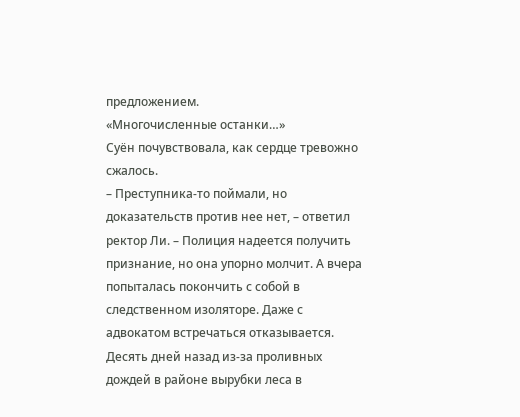предложением.
«Многочисленные останки…»
Суён почувствовала, как сердце тревожно сжалось.
– Преступника-то поймали, но доказательств против нее нет, – ответил ректор Ли. – Полиция надеется получить признание, но она упорно молчит. А вчера попыталась покончить с собой в следственном изоляторе. Даже с адвокатом встречаться отказывается.
Десять дней назад из-за проливных дождей в районе вырубки леса в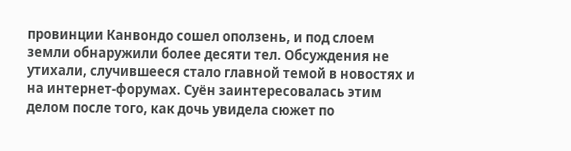провинции Канвондо сошел оползень, и под слоем земли обнаружили более десяти тел. Обсуждения не утихали, случившееся стало главной темой в новостях и на интернет-форумах. Суён заинтересовалась этим делом после того, как дочь увидела сюжет по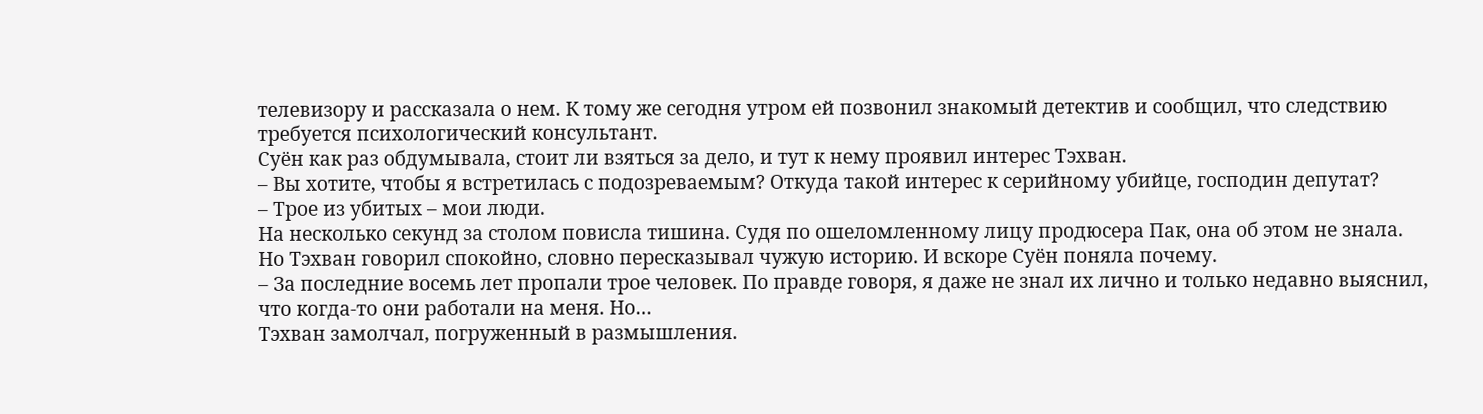телевизору и рассказала о нем. К тому же сегодня утром ей позвонил знакомый детектив и сообщил, что следствию требуется психологический консультант.
Суён как раз обдумывала, стоит ли взяться за дело, и тут к нему проявил интерес Тэхван.
– Вы хотите, чтобы я встретилась с подозреваемым? Откуда такой интерес к серийному убийце, господин депутат?
– Трое из убитых – мои люди.
На несколько секунд за столом повисла тишина. Судя по ошеломленному лицу продюсера Пак, она об этом не знала.
Но Тэхван говорил спокойно, словно пересказывал чужую историю. И вскоре Суён поняла почему.
– За последние восемь лет пропали трое человек. По правде говоря, я даже не знал их лично и только недавно выяснил, что когда-то они работали на меня. Но…
Тэхван замолчал, погруженный в размышления.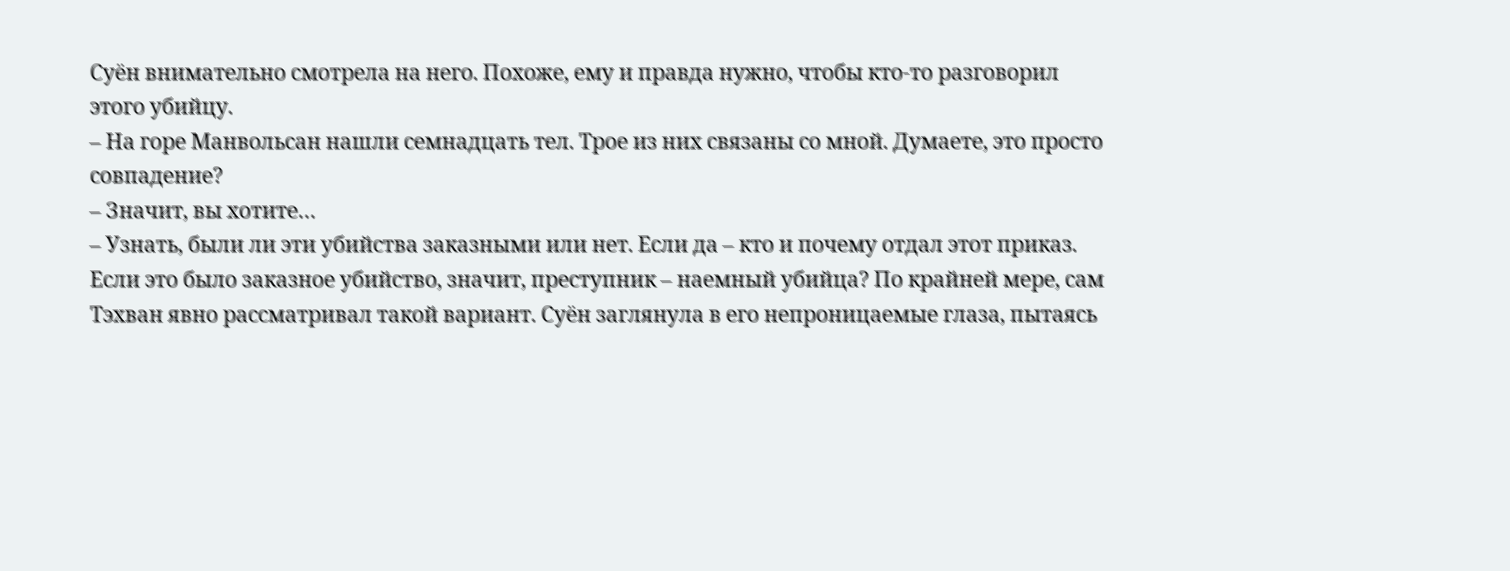Суён внимательно смотрела на него. Похоже, ему и правда нужно, чтобы кто-то разговорил этого убийцу.
– На горе Манвольсан нашли семнадцать тел. Трое из них связаны со мной. Думаете, это просто совпадение?
– Значит, вы хотите…
– Узнать, были ли эти убийства заказными или нет. Если да – кто и почему отдал этот приказ.
Если это было заказное убийство, значит, преступник – наемный убийца? По крайней мере, сам Тэхван явно рассматривал такой вариант. Суён заглянула в его непроницаемые глаза, пытаясь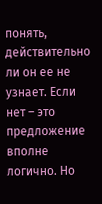понять, действительно ли он ее не узнает. Если нет – это предложение вполне логично. Но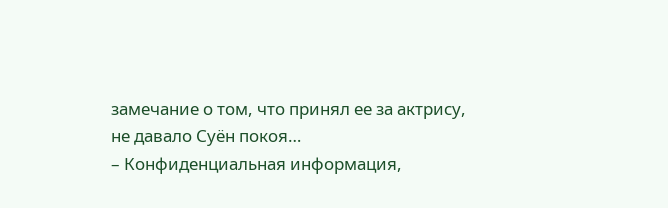замечание о том, что принял ее за актрису, не давало Суён покоя…
– Конфиденциальная информация,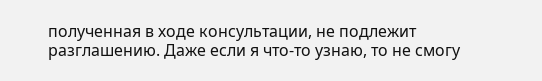полученная в ходе консультации, не подлежит разглашению. Даже если я что-то узнаю, то не смогу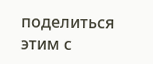поделиться этим с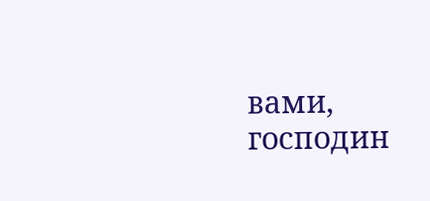вами, господин